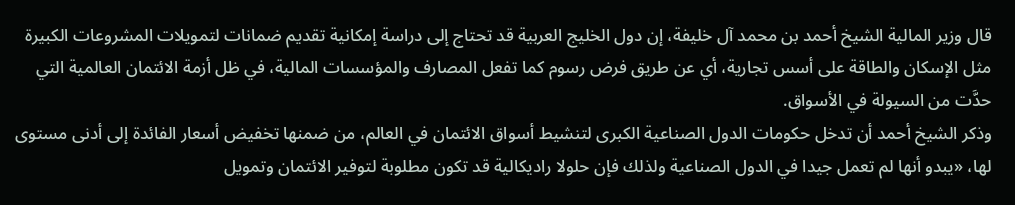قال وزير المالية الشيخ أحمد بن محمد آل خليفة، إن دول الخليج العربية قد تحتاج إلى دراسة إمكانية تقديم ضمانات لتمويلات المشروعات الكبيرة مثل الإسكان والطاقة على أسس تجارية، أي عن طريق فرض رسوم كما تفعل المصارف والمؤسسات المالية، في ظل أزمة الائتمان العالمية التي حدَّت من السيولة في الأسواق.
وذكر الشيخ أحمد أن تدخل حكومات الدول الصناعية الكبرى لتنشيط أسواق الائتمان في العالم، من ضمنها تخفيض أسعار الفائدة إلى أدنى مستوى لها، «يبدو أنها لم تعمل جيدا في الدول الصناعية ولذلك فإن حلولا راديكالية قد تكون مطلوبة لتوفير الائتمان وتمويل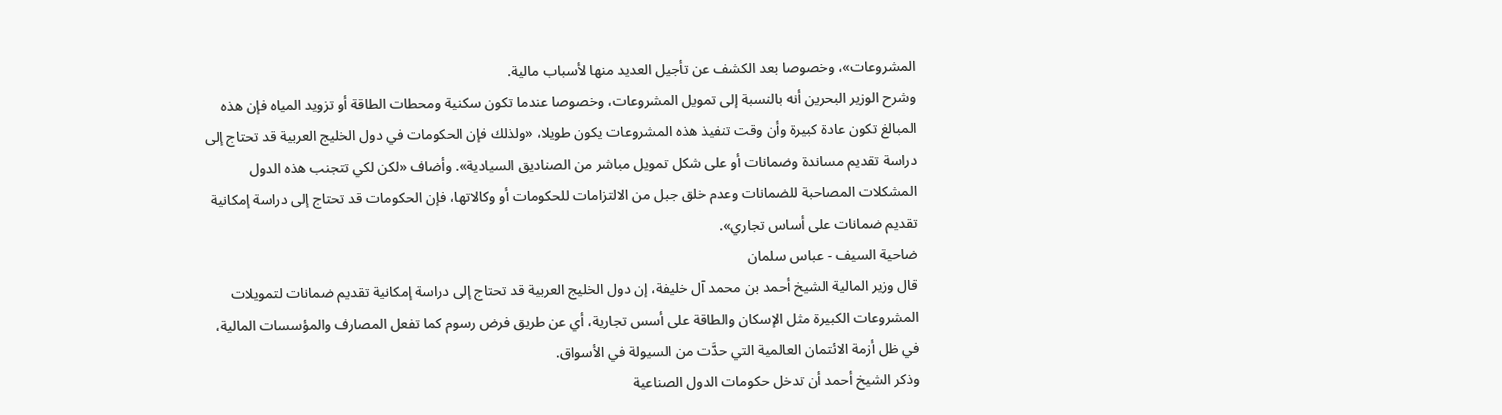المشروعات»، وخصوصا بعد الكشف عن تأجيل العديد منها لأسباب مالية.
وشرح الوزير البحرين أنه بالنسبة إلى تمويل المشروعات، وخصوصا عندما تكون سكنية ومحطات الطاقة أو تزويد المياه فإن هذه المبالغ تكون عادة كبيرة وأن وقت تنفيذ هذه المشروعات يكون طويلا، «ولذلك فإن الحكومات في دول الخليج العربية قد تحتاج إلى دراسة تقديم مساندة وضمانات أو على شكل تمويل مباشر من الصناديق السيادية». وأضاف «لكن لكي تتجنب هذه الدول المشكلات المصاحبة للضمانات وعدم خلق جبل من الالتزامات للحكومات أو وكالاتها، فإن الحكومات قد تحتاج إلى دراسة إمكانية تقديم ضمانات على أساس تجاري».
ضاحية السيف - عباس سلمان
قال وزير المالية الشيخ أحمد بن محمد آل خليفة، إن دول الخليج العربية قد تحتاج إلى دراسة إمكانية تقديم ضمانات لتمويلات المشروعات الكبيرة مثل الإسكان والطاقة على أسس تجارية، أي عن طريق فرض رسوم كما تفعل المصارف والمؤسسات المالية، في ظل أزمة الائتمان العالمية التي حدَّت من السيولة في الأسواق.
وذكر الشيخ أحمد أن تدخل حكومات الدول الصناعية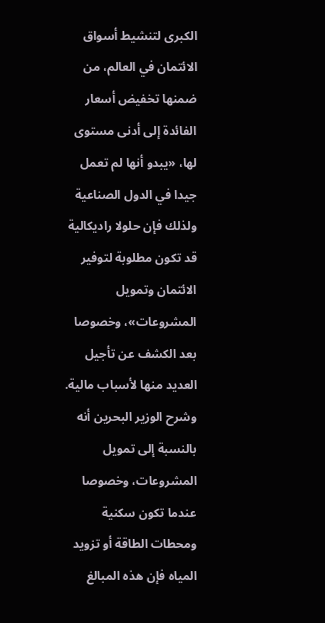الكبرى لتنشيط أسواق الائتمان في العالم، من ضمنها تخفيض أسعار الفائدة إلى أدنى مستوى لها، «يبدو أنها لم تعمل جيدا في الدول الصناعية ولذلك فإن حلولا راديكالية قد تكون مطلوبة لتوفير الائتمان وتمويل المشروعات»، وخصوصا بعد الكشف عن تأجيل العديد منها لأسباب مالية.
وشرح الوزير البحرين أنه بالنسبة إلى تمويل المشروعات، وخصوصا عندما تكون سكنية ومحطات الطاقة أو تزويد المياه فإن هذه المبالغ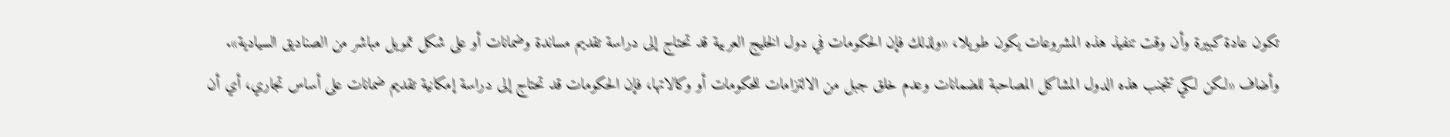تكون عادة كبيرة وأن وقت تنفيذ هذه المشروعات يكون طويلا، «ولذلك فإن الحكومات في دول الخليج العربية قد تحتاج إلى دراسة تقديم مساندة وضمانات أو على شكل تمويل مباشر من الصناديق السيادية».
وأضاف «لكن لكي تتجنب هذه الدول المشاكل المصاحبة للضمانات وعدم خلق جبل من الالتزامات للحكومات أو وكالاتها، فإن الحكومات قد تحتاج إلى دراسة إمكانية تقديم ضمانات على أساس تجاري، أي أن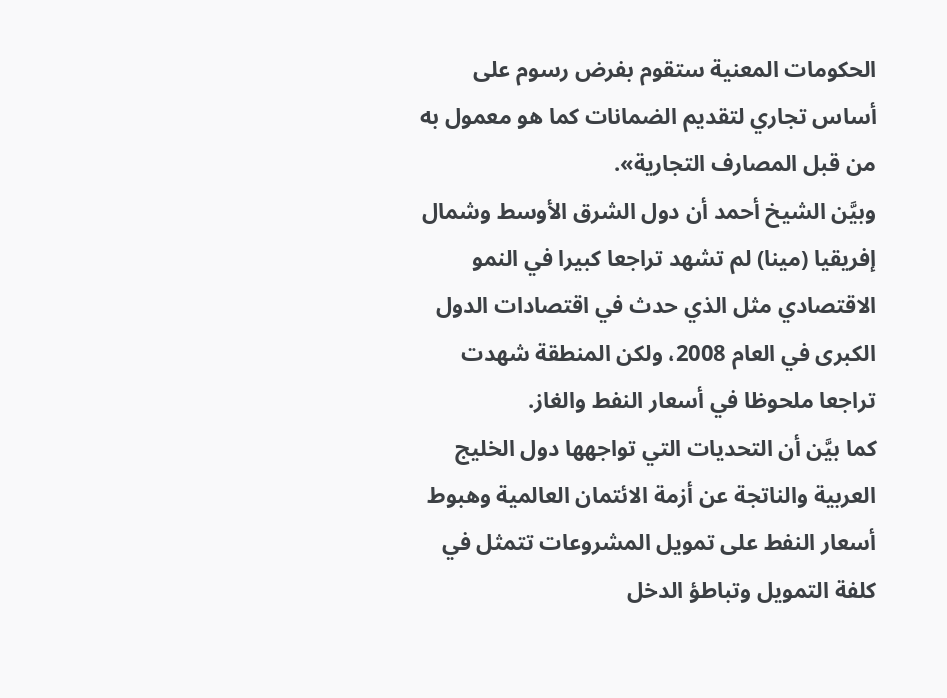الحكومات المعنية ستقوم بفرض رسوم على أساس تجاري لتقديم الضمانات كما هو معمول به من قبل المصارف التجارية».
وبيَّن الشيخ أحمد أن دول الشرق الأوسط وشمال إفريقيا (مينا) لم تشهد تراجعا كبيرا في النمو الاقتصادي مثل الذي حدث في اقتصادات الدول الكبرى في العام 2008، ولكن المنطقة شهدت تراجعا ملحوظا في أسعار النفط والغاز.
كما بيَّن أن التحديات التي تواجهها دول الخليج العربية والناتجة عن أزمة الائتمان العالمية وهبوط أسعار النفط على تمويل المشروعات تتمثل في كلفة التمويل وتباطؤ الدخل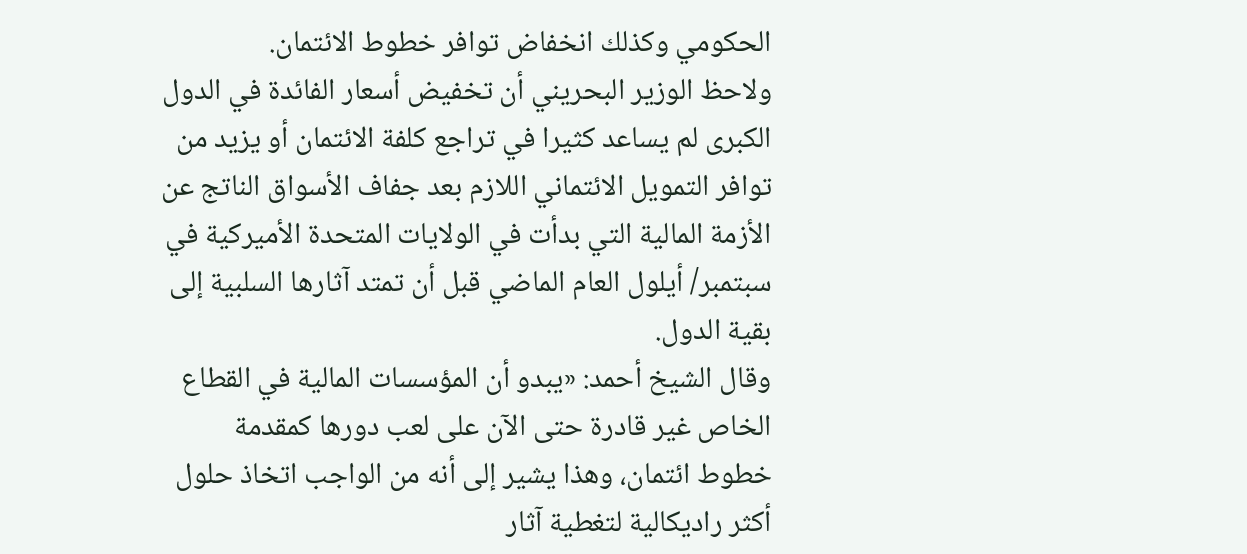الحكومي وكذلك انخفاض توافر خطوط الائتمان.
ولاحظ الوزير البحريني أن تخفيض أسعار الفائدة في الدول الكبرى لم يساعد كثيرا في تراجع كلفة الائتمان أو يزيد من توافر التمويل الائتماني اللازم بعد جفاف الأسواق الناتج عن الأزمة المالية التي بدأت في الولايات المتحدة الأميركية في سبتمبر/ أيلول العام الماضي قبل أن تمتد آثارها السلبية إلى بقية الدول.
وقال الشيخ أحمد: «يبدو أن المؤسسات المالية في القطاع الخاص غير قادرة حتى الآن على لعب دورها كمقدمة خطوط ائتمان، وهذا يشير إلى أنه من الواجب اتخاذ حلول أكثر راديكالية لتغطية آثار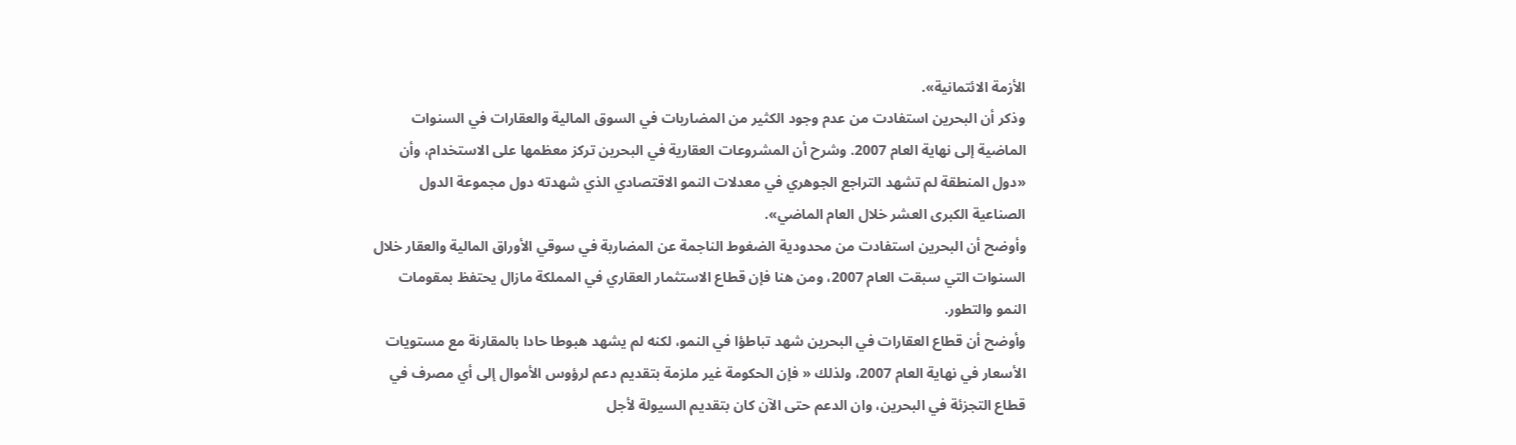الأزمة الائتمانية».
وذكر أن البحرين استفادت من عدم وجود الكثير من المضاربات في السوق المالية والعقارات في السنوات الماضية إلى نهاية العام 2007. وشرح أن المشروعات العقارية في البحرين تركز معظمها على الاستخدام، وأن «دول المنطقة لم تشهد التراجع الجوهري في معدلات النمو الاقتصادي الذي شهدته دول مجموعة الدول الصناعية الكبرى العشر خلال العام الماضي».
وأوضح أن البحرين استفادت من محدودية الضغوط الناجمة عن المضاربة في سوقي الأوراق المالية والعقار خلال السنوات التي سبقت العام 2007، ومن هنا فإن قطاع الاستثمار العقاري في المملكة مازال يحتفظ بمقومات النمو والتطور.
وأوضح أن قطاع العقارات في البحرين شهد تباطؤا في النمو، لكنه لم يشهد هبوطا حادا بالمقارنة مع مستويات الأسعار في نهاية العام 2007، ولذلك « فإن الحكومة غير ملزمة بتقديم دعم لرؤوس الأموال إلى أي مصرف في قطاع التجزئة في البحرين، وان الدعم حتى الآن كان بتقديم السيولة لأجل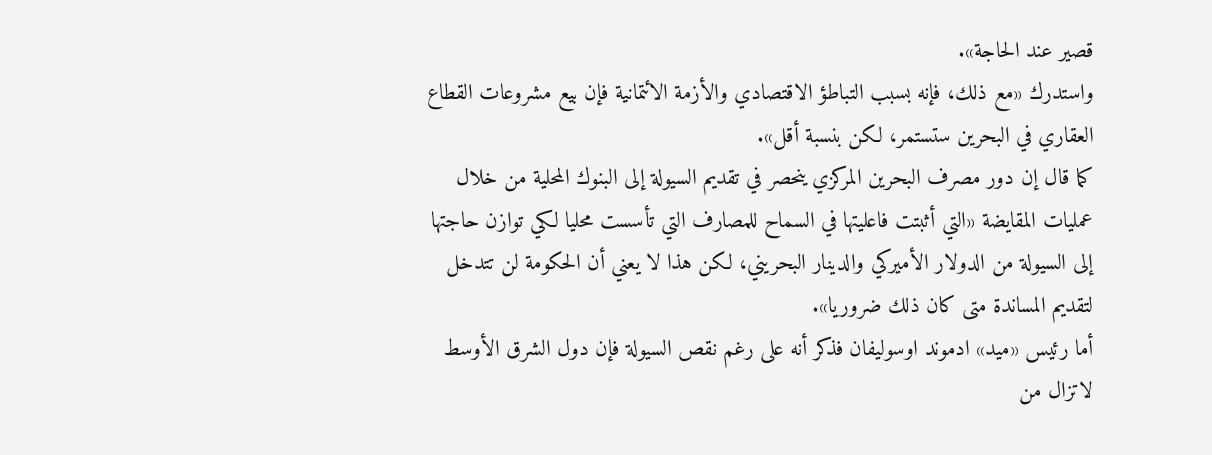قصير عند الحاجة».
واستدرك «مع ذلك، فإنه بسبب التباطؤ الاقتصادي والأزمة الائتمانية فإن بيع مشروعات القطاع العقاري في البحرين ستستمر، لكن بنسبة أقل».
كما قال إن دور مصرف البحرين المركزي ينحصر في تقديم السيولة إلى البنوك المحلية من خلال عمليات المقايضة «التي أثبتت فاعليتها في السماح للمصارف التي تأسست محليا لكي توازن حاجتها إلى السيولة من الدولار الأميركي والدينار البحريني، لكن هذا لا يعني أن الحكومة لن تتدخل لتقديم المساندة متى كان ذلك ضروريا».
أما رئيس «ميد» ادموند اوسوليفان فذكر أنه على رغم نقص السيولة فإن دول الشرق الأوسط لاتزال من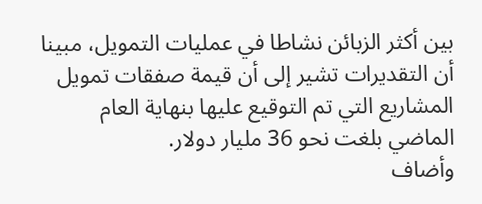بين أكثر الزبائن نشاطا في عمليات التمويل، مبينا أن التقديرات تشير إلى أن قيمة صفقات تمويل المشاريع التي تم التوقيع عليها بنهاية العام الماضي بلغت نحو 36 مليار دولار.
وأضاف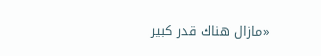«مازال هناك قدر كبير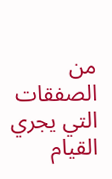من الصفقات التي يجري القيام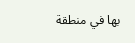بها في منطقة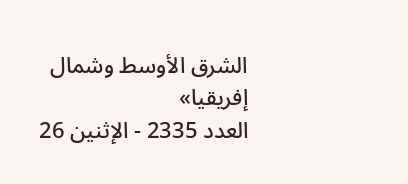الشرق الأوسط وشمال إفريقيا»
العدد 2335 - الإثنين 26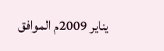يناير 2009م الموافق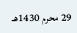29 محرم 1430هـ